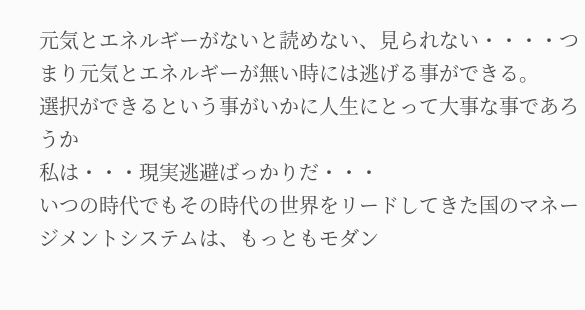元気とエネルギーがないと読めない、見られない・・・・つまり元気とエネルギーが無い時には逃げる事ができる。
選択ができるという事がいかに人生にとって大事な事であろうか
私は・・・現実逃避ばっかりだ・・・
いつの時代でもその時代の世界をリードしてきた国のマネージメントシステムは、もっともモダン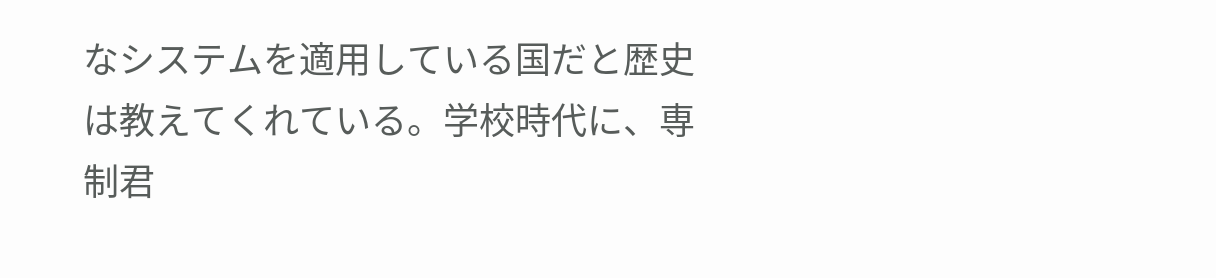なシステムを適用している国だと歴史は教えてくれている。学校時代に、専制君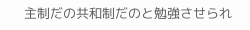主制だの共和制だのと勉強させられ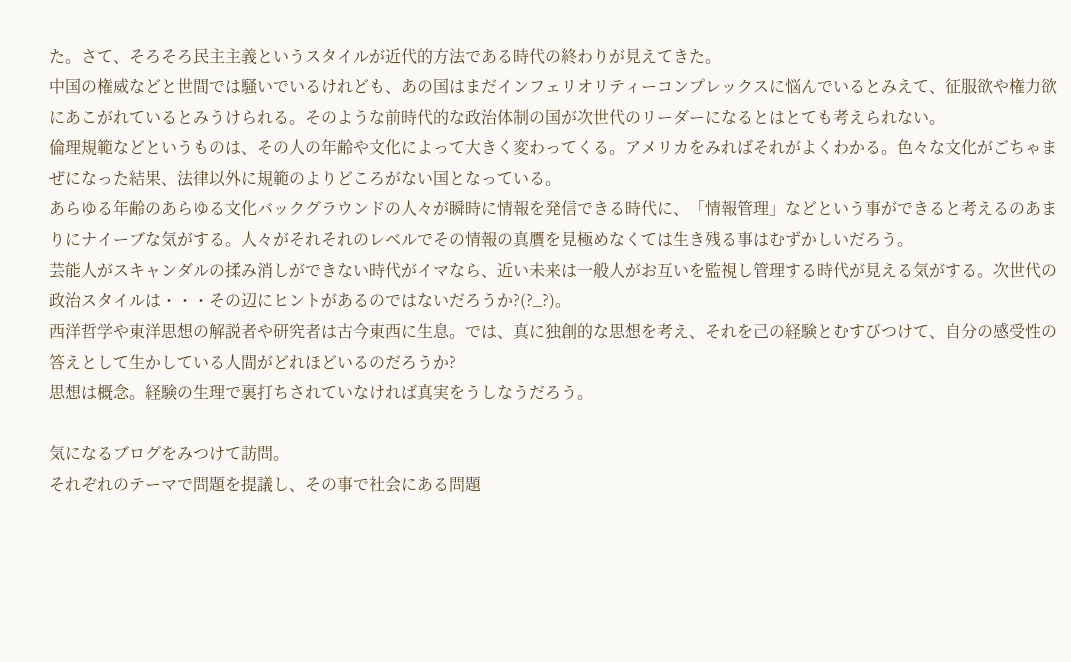た。さて、そろそろ民主主義というスタイルが近代的方法である時代の終わりが見えてきた。
中国の権威などと世間では騒いでいるけれども、あの国はまだインフェリオリティーコンプレックスに悩んでいるとみえて、征服欲や権力欲にあこがれているとみうけられる。そのような前時代的な政治体制の国が次世代のリーダーになるとはとても考えられない。
倫理規範などというものは、その人の年齢や文化によって大きく変わってくる。アメリカをみればそれがよくわかる。色々な文化がごちゃまぜになった結果、法律以外に規範のよりどころがない国となっている。
あらゆる年齢のあらゆる文化バックグラウンドの人々が瞬時に情報を発信できる時代に、「情報管理」などという事ができると考えるのあまりにナイーブな気がする。人々がそれそれのレベルでその情報の真贋を見極めなくては生き残る事はむずかしいだろう。
芸能人がスキャンダルの揉み消しができない時代がイマなら、近い未来は一般人がお互いを監視し管理する時代が見える気がする。次世代の政治スタイルは・・・その辺にヒントがあるのではないだろうか?(?_?)。
西洋哲学や東洋思想の解説者や研究者は古今東西に生息。では、真に独創的な思想を考え、それを己の経験とむすびつけて、自分の感受性の答えとして生かしている人間がどれほどいるのだろうか?
思想は概念。経験の生理で裏打ちされていなければ真実をうしなうだろう。

気になるブログをみつけて訪問。
それぞれのテーマで問題を提議し、その事で社会にある問題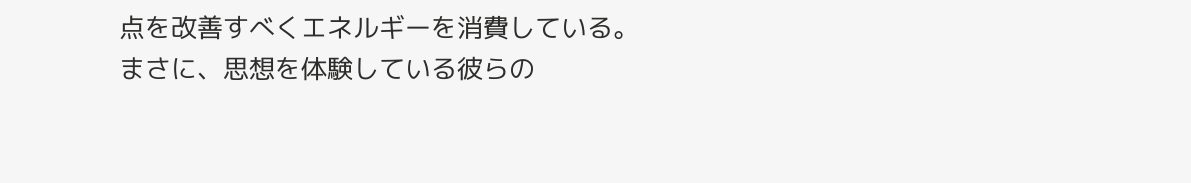点を改善すべくエネルギーを消費している。
まさに、思想を体験している彼らの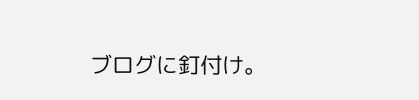ブログに釘付け。